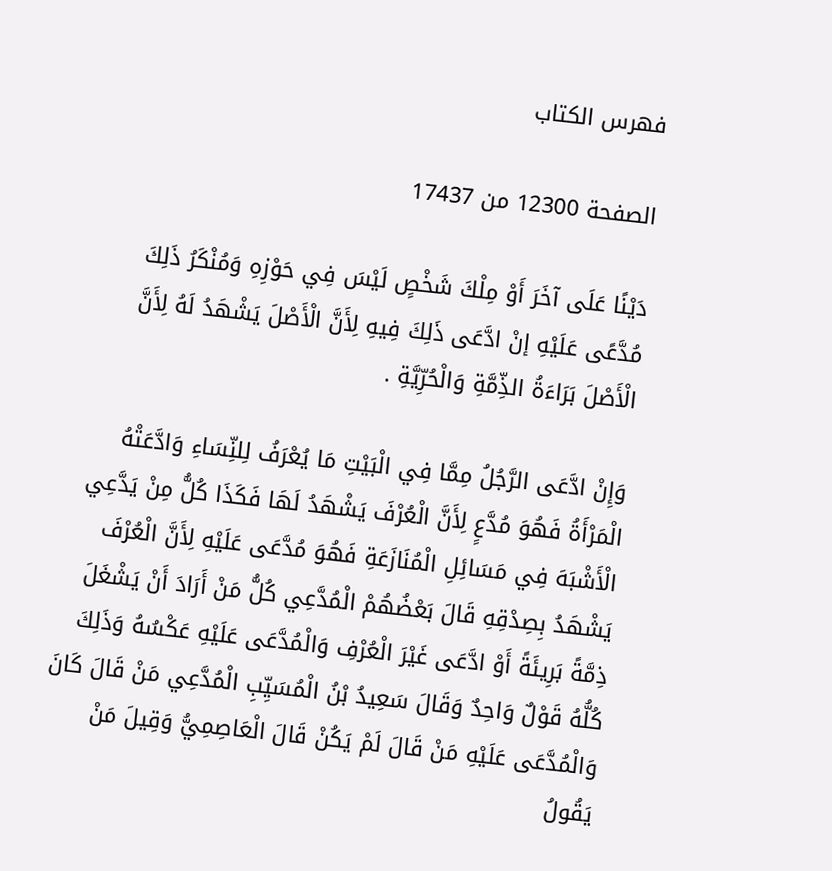فهرس الكتاب

الصفحة 12300 من 17437

دَيْنًا عَلَى آخَرَ أَوْ مِلْكَ شَخْصٍ لَيْسَ فِي حَوْزِهِ وَمُنْكَرُ ذَلِكَ مُدَّعًى عَلَيْهِ إنْ ادَّعَى ذَلِكَ فِيهِ لِأَنَّ الْأَصْلَ يَشْهَدُ لَهُ لِأَنَّ الْأَصْلَ بَرَاءَةُ الذِّمَّةِ وَالْحُرِّيَّةِ .

وَإِنْ ادَّعَى الرَّجُلُ مِمَّا فِي الْبَيْتِ مَا يُعْرَفُ لِلنِّسَاءِ وَادَّعَتْهُ الْمَرْأَةُ فَهُوَ مُدَّعٍ لِأَنَّ الْعُرْفَ يَشْهَدُ لَهَا فَكَذَا كُلُّ مِنْ يَدَّعِي الْأَشْبَهَ فِي مَسَائِلِ الْمُنَازَعَةِ فَهُوَ مُدَّعَى عَلَيْهِ لِأَنَّ الْعُرْفَ يَشْهَدُ بِصِدْقِهِ قَالَ بَعْضُهُمْ الْمُدَّعِي كُلُّ مَنْ أَرَادَ أَنْ يَشْغَلَ ذِمَّةً بَرِيئَةً أَوْ ادَّعَى غَيْرَ الْعُرْفِ وَالْمُدَّعَى عَلَيْهِ عَكْسُهُ وَذَلِكَ كُلُّهُ قَوْلٌ وَاحِدٌ وَقَالَ سَعِيدُ بْنُ الْمُسَيِّبِ الْمُدَّعِي مَنْ قَالَ كَانَ وَالْمُدَّعَى عَلَيْهِ مَنْ قَالَ لَمْ يَكُنْ قَالَ الْعَاصِمِيُّ وَقِيلَ مَنْ يَقُولُ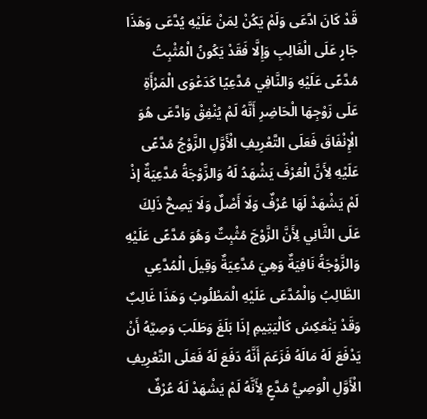قَدْ كَانَ ادَّعَى وَلَمْ يَكُنْ لِمَنْ عَلَيْهِ يُدَّعَى وَهَذَا جَارٍ عَلَى الْغَالِبِ وَإِلَّا فَقَدْ يَكُونُ الْمُثْبِتُ مُدَّعًى عَلَيْهِ وَالنَّافِي مُدَّعِيًا كَدَعْوَى الْمَرْأَةِ عَلَى زَوْجِهَا الْحَاضِرِ أَنَّهُ لَمْ يُنْفِقْ وَادَّعَى هُوَ الْإِنْفَاقَ فَعَلَى التَّعْرِيفِ الْأَوَّلِ الزَّوْجُ مُدَّعًى عَلَيْهِ لِأَنَّ الْعُرْفَ يَشْهَدُ لَهُ وَالزَّوْجَةُ مُدَّعِيَةٌ إذْ لَمْ يَشْهَدْ لَهَا عُرْفٌ وَلَا أَصْلٌ وَلَا يَصِحُّ ذَلِكَ عَلَى الثَّانِي لِأَنَّ الزَّوْجَ مُثْبِتٌ وَهُوَ مُدَّعًى عَلَيْهِ وَالزَّوْجَةُ نَافِيَةٌ وَهِيَ مُدَّعِيَةٌ وَقِيلَ الْمُدَّعِي الطَّالِبُ وَالْمُدَّعَى عَلَيْهِ الْمَطْلُوبُ وَهَذَا غَالِبٌ وَقَدْ يَنْعَكِسُ كَالْيَتِيمِ إذَا بَلَغَ وَطَلَبَ وَصِيَّهُ أَنْ يَدْفَعَ لَهُ مَالَهُ فَزَعَمَ أَنَّهُ دَفَعَ لَهُ فَعَلَى التَّعْرِيفِ الْأَوَّلِ الْوَصِيُّ مُدَّعٍ لِأَنَّهُ لَمْ يَشْهَدْ لَهُ عُرْفٌ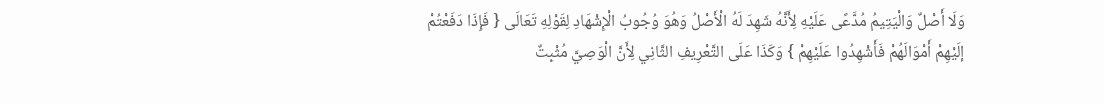وَلَا أَصْلٌ وَالْيَتِيمُ مُدَّعًى عَلَيْهِ لِأَنَّهُ شَهِدَ لَهُ الْأَصْلُ وَهُوَ وُجُوبُ الْإِشْهَادِ لِقَوْلِهِ تَعَالَى { فَإِذَا دَفَعْتُمْ إلَيْهِمْ أَمْوَالَهُمْ فَأَشْهِدُوا عَلَيْهِمْ } وَكَذَا عَلَى التَّعْرِيفِ الثَّانِي لِأَنَّ الْوَصِيَّ مُثْبِتٌ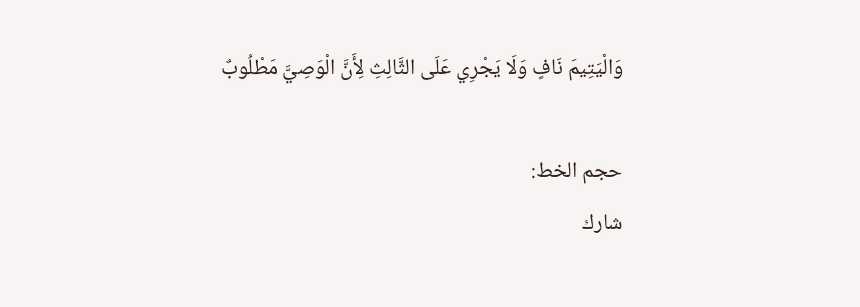وَالْيَتِيمَ نَافٍ وَلَا يَجْرِي عَلَى الثَّالِثِ لِأَنَّ الْوَصِيَّ مَطْلُوبٌ

حجم الخط:
شارك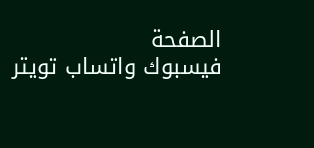الصفحة
فيسبوك واتساب تويتر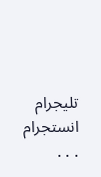تليجرام انستجرام
. . .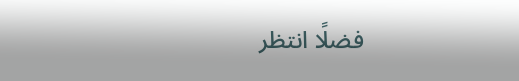فضلًا انتظر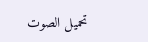تحميل الصوت